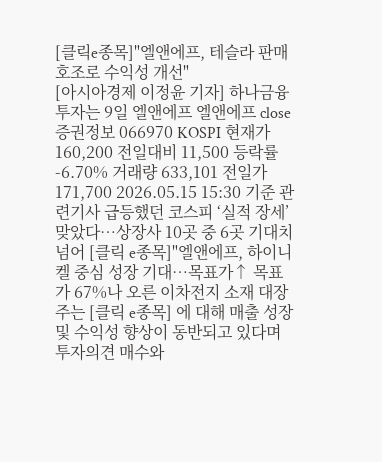[클릭e종목]"엘앤에프, 테슬라 판매 호조로 수익성 개선"
[아시아경제 이정윤 기자] 하나금융투자는 9일 엘앤에프 엘앤에프 close 증권정보 066970 KOSPI 현재가 160,200 전일대비 11,500 등락률 -6.70% 거래량 633,101 전일가 171,700 2026.05.15 15:30 기준 관련기사 급등했던 코스피 ‘실적 장세’ 맞았다…상장사 10곳 중 6곳 기대치 넘어 [클릭 e종목]"엘앤에프, 하이니켈 중심 성장 기대…목표가↑ 목표가 67%나 오른 이차전지 소재 대장주는 [클릭 e종목] 에 대해 매출 성장 및 수익성 향상이 동반되고 있다며 투자의견 매수와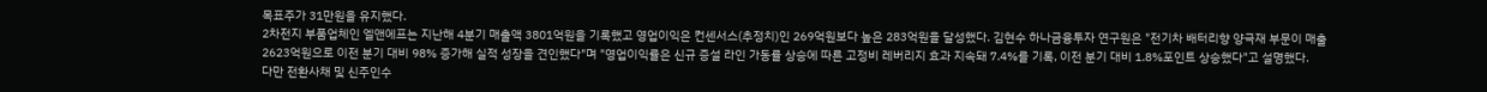목표주가 31만원을 유지했다.
2차전지 부품업체인 엘앤에프는 지난해 4분기 매출액 3801억원을 기록했고 영업이익은 컨센서스(추정치)인 269억원보다 높은 283억원을 달성했다. 김현수 하나금융투자 연구원은 "전기차 배터리향 양극재 부문이 매출 2623억원으로 이전 분기 대비 98% 증가해 실적 성장을 견인했다"며 "영업이익률은 신규 증설 라인 가동률 상승에 따른 고정비 레버리지 효과 지속돼 7.4%를 기록, 이전 분기 대비 1.8%포인트 상승했다"고 설명했다.
다만 전환사채 및 신주인수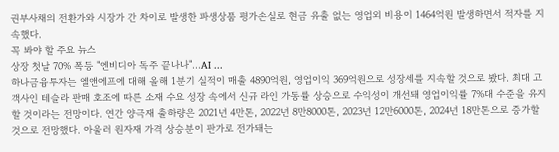권부사채의 전환가와 시장가 간 차이로 발생한 파생상품 평가손실로 현금 유출 없는 영업외 비용이 1464억원 발생하면서 적자를 지속했다.
꼭 봐야 할 주요 뉴스
상장 첫날 70% 폭등 "엔비디아 독주 끝나나"…AI ...
하나금융투자는 엘앤에프에 대해 올해 1분기 실적이 매출 4890억원, 영업이익 369억원으로 성장세를 지속할 것으로 봤다. 최대 고객사인 테슬라 판매 호조에 따른 소재 수요 성장 속에서 신규 라인 가동률 상승으로 수익성이 개선돼 영업이익률 7%대 수준을 유지할 것이라는 전망이다. 연간 양극재 출하량은 2021년 4만톤, 2022년 8만8000톤, 2023년 12만6000톤, 2024년 18만톤으로 증가할 것으로 전망했다. 아울러 원자재 가격 상승분이 판가로 전가돼는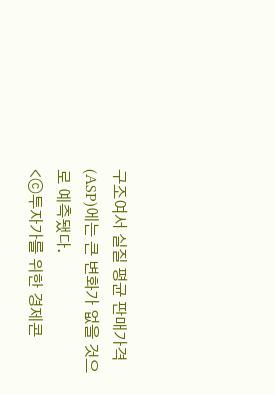구조여서 실질 평균 판매가격(ASP)에는 큰 변화가 없을 것으로 예측됐다.
<ⓒ투자가를 위한 경제콘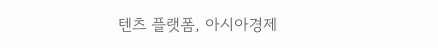텐츠 플랫폼, 아시아경제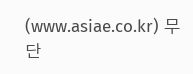(www.asiae.co.kr) 무단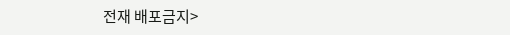전재 배포금지>